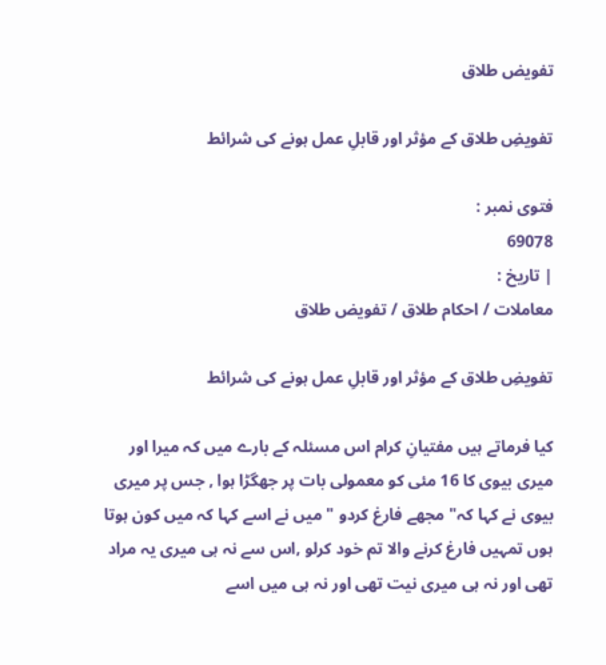تفویض طلاق

تفویضِ طلاق کے مؤثر اور قابلِ عمل ہونے کی شرائط

فتوی نمبر :
69078
| تاریخ :
معاملات / احکام طلاق / تفویض طلاق

تفویضِ طلاق کے مؤثر اور قابلِ عمل ہونے کی شرائط

کیا فرماتے ہیں مفتیانِ کرام اس مسئلہ کے بارے میں کہ میرا اور میری بیوی کا 16 مئی کو معمولی بات پر جھگڑا ہوا , جس پر میری بیوی نے کہا کہ" مجھے فارغ کردو " میں نے اسے کہا کہ میں کون ہوتا ہوں تمہیں فارغ کرنے والا تم خود کرلو ,اس سے نہ ہی میری یہ مراد تھی اور نہ ہی میری نیت تھی اور نہ ہی میں اسے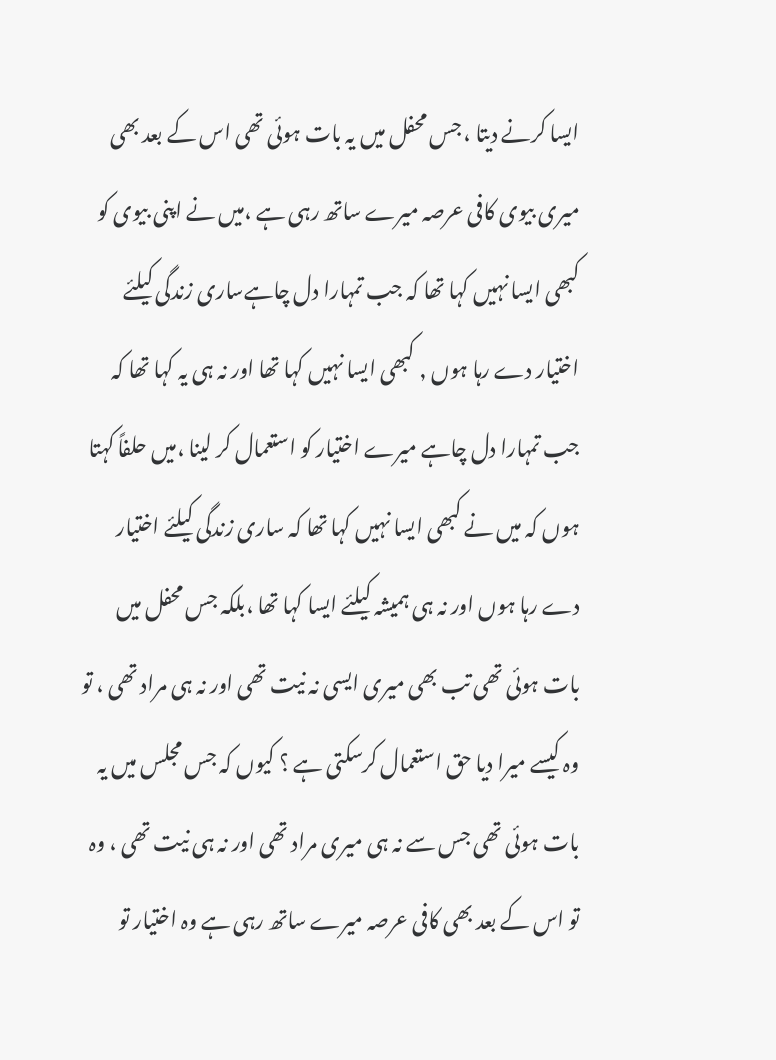ایسا کرنے دیتا ، جس محفل میں یہ بات ہوئی تھی اس کے بعد بھی میری بیوی کافی عرصہ میرے ساتھ رہی ہے ،میں نے اپنی بیوی کو کبھی ایسا نہیں کہا تھا کہ جب تمہارا دل چاہےساری زندگی کیلئے اختیار دے رہا ہوں , کبھی ایسا نہیں کہا تھا اور نہ ہی یہ کہا تھا کہ جب تمہارا دل چاہے میرے اختیار کو استعمال کر لینا ،میں حلفاً کہتا ہوں کہ میں نے کبھی ایسا نہیں کہا تھا کہ ساری زندگی کیلئے اختیار دے رہا ہوں اور نہ ہی ہمیشہ کیلئے ایسا کہا تھا ،بلکہ جس محفل میں بات ہوئی تھی تب بھی میری ایسی نہ نیت تھی اور نہ ہی مراد تھی ، تو وہ کیسے میرا دیا حق استعمال کرسکتی ہے ؟ کیوں کہ جس مجلس میں یہ بات ہوئی تھی جس سے نہ ہی میری مراد تھی اور نہ ہی نیت تھی ، وہ تو اس کے بعد بھی کافی عرصہ میرے ساتھ رہی ہے وہ اختیار تو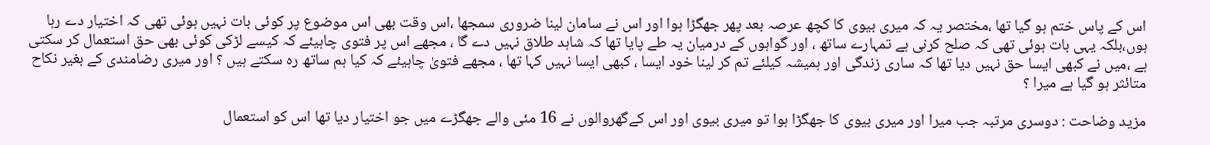اس کے پاس ختم ہو گیا تھا ،مختصر یہ کہ میری بیوی کا کچھ عرصہ بعد پھر جھگڑا ہوا اور اس نے سامان لینا ضروری سمجھا ،اس وقت بھی اس موضوع پر کوئی بات نہیں ہوئی تھی کہ اختیار دے رہا ہوں،بلکہ یہی بات ہوئی تھی کہ صلح کرنی ہے تمہارے ساتھ ، اور گواہوں کے درمیان یہ طے پایا تھا کہ شاہد طلاق نہیں دے گا ، مجھے اس پر فتوی چاہیئے کہ کیسے لڑکی کوئی بھی حق استعمال کر سکتی ہے ،میں نے کبھی ایسا حق نہیں دیا تھا کہ ساری زندگی اور ہمیشہ کیلئے تم کر لینا خود ایسا ، کبھی ایسا نہیں کہا تھا ، مجھے فتویٰ چاہیئے کہ کیا ہم ساتھ رہ سکتے ہیں ؟ اور میری رضامندی کے بغیر نکاح متائثر ہو گیا ہے میرا ؟

مزید وضاحت : دوسری مرتبہ جب میرا اور میری بیوی کا جھگڑا ہوا تو میری بیوی اور اس کےگھروالوں نے 16 مئی والے جھگڑے میں جو اختیار دیا تھا اس کو استعمال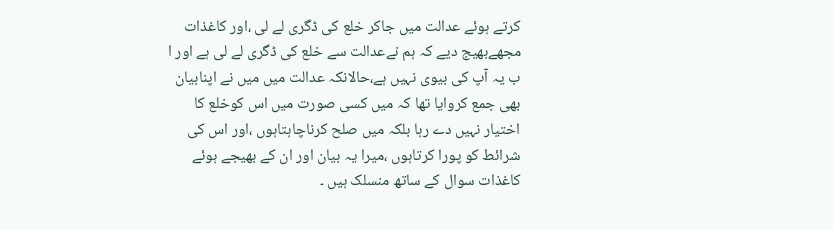کرتے ہوئے عدالت میں جاکر خلع کی ڈگری لے لی ،اور کاغذات مجھےبھیج دیے کہ ہم نےعدالت سے خلع کی ڈگری لے لی ہے اور ا ب یہ آپ کی بیوی نہیں ہے،حالانکہ عدالت میں میں نے اپنابیان بھی جمع کروایا تھا کہ میں کسی صورت میں اس کوخلع کا اختیار نہیں دے رہا بلکہ میں صلح کرناچاہتاہوں ،اور اس کی شرائط کو پورا کرتاہوں ،میرا یہ بیان اور ان کے بھیجے ہوئے کاغذات سوال کے ساتھ منسلک ہیں ۔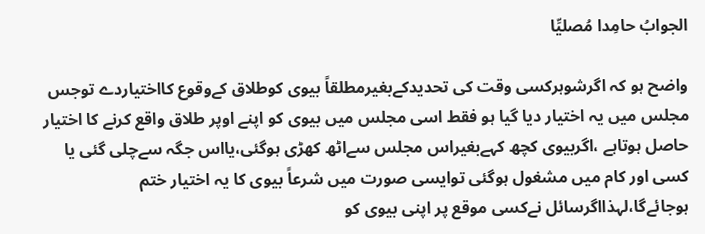الجوابُ حامِدا مُصلیِّا

واضح ہو کہ اگرشوہرکسی وقت کی تحدیدکےبغیرمطلقاً بیوی کوطلاق کےوقوع کااختیاردے توجس مجلس میں یہ اختیار دیا گیا ہو فقط اسی مجلس میں بیوی کو اپنے اوپر طلاق واقع کرنے کا اختیار حاصل ہوتاہے ،اگربیوی کچھ کہےبغیراس مجلس سےاٹھ کھڑی ہوگئی،یااس جگہ سےچلی گئی یا کسی اور کام میں مشغول ہوگئی توایسی صورت میں شرعاً بیوی کا یہ اختیار ختم ہوجائےگا،لہذااگرسائل نےکسی موقع پر اپنی بیوی کو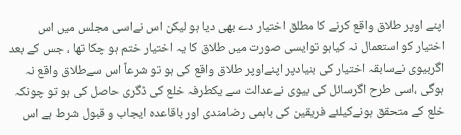اپنے اوپر طلاق واقع کرنے کا مطلق اختیار دے بھی دیا ہو لیکن اس نےاسی مجلس میں اس اختیار کو استعمال نہ کیاہو توایسی صورت میں طلاق کا یہ اختیار ختم ہو چکا تھا ، جس کے بعد اگربیوی نےسابقہ اختیار کی بنیادپر اپنےاوپر طلاق واقع کی ہو تو شرعاً اس سےطلاق واقع نہ ہوگی ،اسی طرح اگرسائل کی بیوی نےعدالت سے یکطرفہ خلع کی ڈگری حاصل کی ہو تو چونکہ خلع کے متحقق ہونےکیلئے فریقین کی باہمی رضامندی اور باقاعدہ ایجاب و قبول شرط ہے اس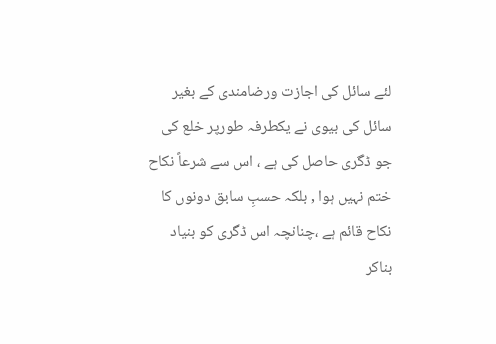لئے سائل کی اجازت ورضامندی کے بغیر سائل کی بیوی نے یکطرفہ طورپر خلع کی جو ڈگری حاصل کی ہے ، اس سے شرعاً نکاح ختم نہیں ہوا , بلکہ حسبِ سابق دونوں کا نکاح قائم ہے ،چنانچہ اس ڈگری کو بنیاد بناکر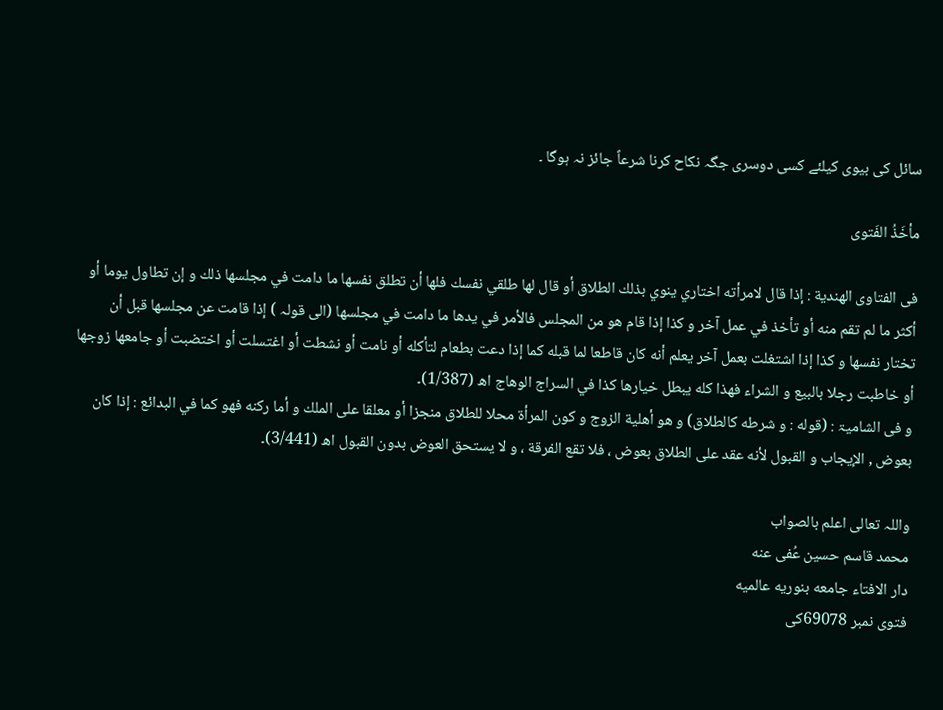سائل کی بیوی کیلئے کسی دوسری جگہ نکاح کرنا شرعاً جائز نہ ہوگا ۔

مأخَذُ الفَتوی

فی الفتاوى الهندية : إذا قال لامرأته اختاري ينوي بذلك الطلاق أو قال لها طلقي نفسك فلها أن تطلق نفسها ما دامت في مجلسها ذلك و إن تطاول يوما أو أكثر ما لم تقم منه أو تأخذ في عمل آخر و كذا إذا قام هو من المجلس فالأمر في يدها ما دامت في مجلسها (الی قولہ ) إذا قامت عن مجلسها قبل أن تختار نفسها و كذا إذا اشتغلت بعمل آخر يعلم أنه كان قاطعا لما قبله كما إذا دعت بطعام لتأكله أو نامت أو نشطت أو اغتسلت أو اختضبت أو جامعها زوجها أو خاطبت رجلا بالبيع و الشراء فهذا كله يبطل خيارها كذا في السراج الوهاج اھ (1/387)۔
و فی الشامیۃ : (قوله : و شرطه كالطلاق) و هو أهلية الزوج و كون المرأة محلا للطلاق منجزا أو معلقا على الملك و أما ركنه فهو كما في البدائع : إذا كان بعوض , الإيجاب و القبول لأنه عقد على الطلاق بعوض ، فلا تقع الفرقة ، و لا يستحق العوض بدون القبول اھ (3/441)۔

واللہ تعالی اعلم بالصواب
محمد قاسم حسین عُفی عنه
دار الافتاء جامعه بنوریه عالمیه
فتوی نمبر 69078کی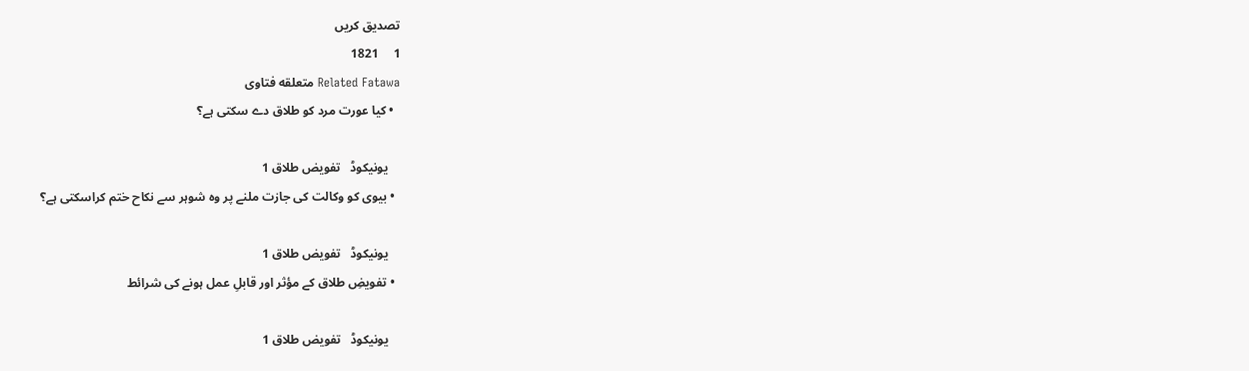تصدیق کریں
1     1821
Related Fatawa متعلقه فتاوی
  • کیا عورت مرد کو طلاق دے سکتی ہے؟

    یونیکوڈ   تفویض طلاق 1
  • بیوی کو وکالت کی جازت ملنے پر وہ شوہر سے نکاح ختم کراسکتی ہے؟

    یونیکوڈ   تفویض طلاق 1
  • تفویضِ طلاق کے مؤثر اور قابلِ عمل ہونے کی شرائط

    یونیکوڈ   تفویض طلاق 1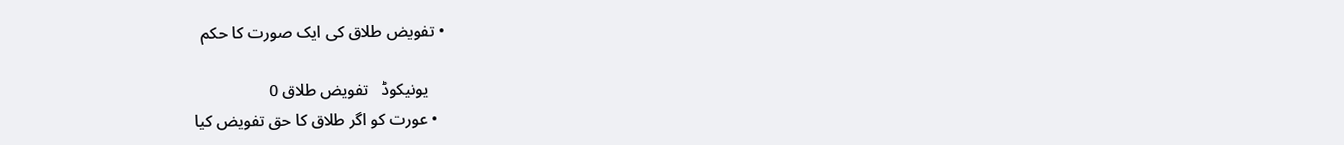• تفویض طلاق کی ایک صورت کا حکم

    یونیکوڈ   تفویض طلاق 0
  • عورت کو اگر طلاق کا حق تفویض کیا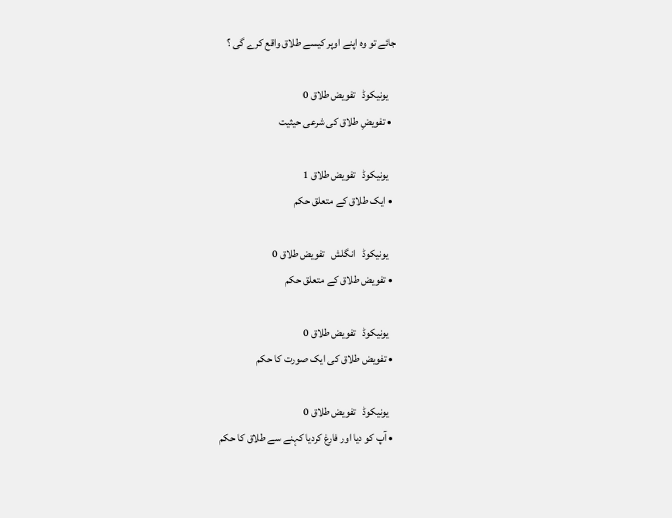جائے تو وہ اپنے اوپر کیسے طلاق واقع کرے گی ؟

    یونیکوڈ   تفویض طلاق 0
  • تفویضِ طلاق کی شرعی حیثیت

    یونیکوڈ   تفویض طلاق 1
  • ایک طلاق کے متعلق حکم

    یونیکوڈ   انگلش   تفویض طلاق 0
  • تفویض طلاق کے متعلق حکم

    یونیکوڈ   تفویض طلاق 0
  • تفویض طلاق کی ایک صورت کا حکم

    یونیکوڈ   تفویض طلاق 0
  • آپ کو دیا اور فارغ کردیا کہنے سے طلاق کا حکم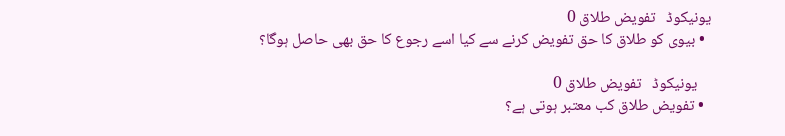یونیکوڈ   تفویض طلاق 0
  • بیوی کو طلاق کا حق تفویض کرنے سے کیا اسے رجوع کا حق بھی حاصل ہوگا؟

    یونیکوڈ   تفویض طلاق 0
  • تفویض طلاق کب معتبر ہوتی ہے؟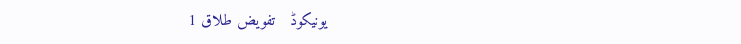یونیکوڈ   تفویض طلاق 1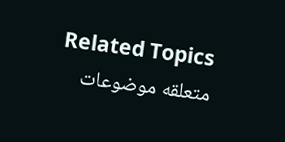Related Topics متعلقه موضوعات